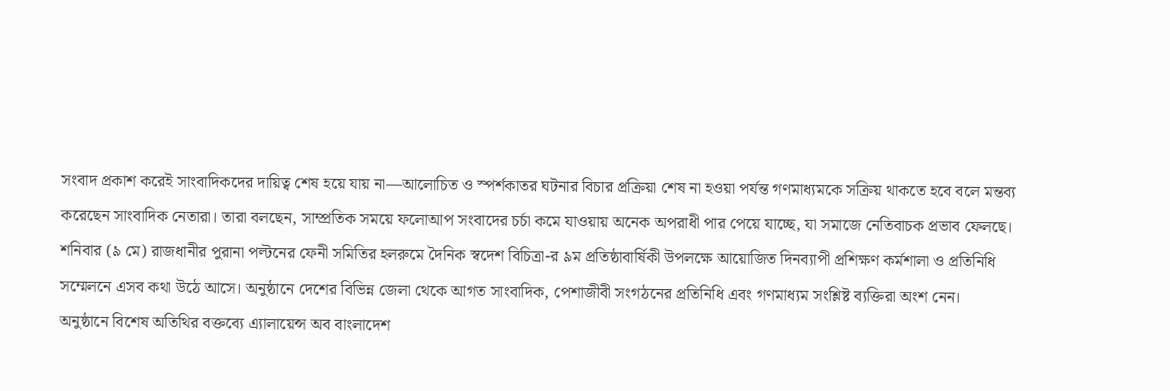সংবাদ প্রকাশ করেই সাংবাদিকদের দায়িত্ব শেষ হয়ে যায় না—আলোচিত ও স্পর্শকাতর ঘটনার বিচার প্রক্রিয়া শেষ না হওয়া পর্যন্ত গণমাধ্যমকে সক্রিয় থাকতে হবে বলে মন্তব্য করেছেন সাংবাদিক নেতারা। তারা বলছেন, সাম্প্রতিক সময়ে ফলোআপ সংবাদের চর্চা কমে যাওয়ায় অনেক অপরাধী পার পেয়ে যাচ্ছে, যা সমাজে নেতিবাচক প্রভাব ফেলছে।
শনিবার (৯ মে) রাজধানীর পুরানা পল্টনের ফেনী সমিতির হলরুমে দৈনিক স্বদেশ বিচিত্রা-র ৯ম প্রতিষ্ঠাবার্ষিকী উপলক্ষে আয়োজিত দিনব্যাপী প্রশিক্ষণ কর্মশালা ও প্রতিনিধি সম্মেলনে এসব কথা উঠে আসে। অনুষ্ঠানে দেশের বিভিন্ন জেলা থেকে আগত সাংবাদিক, পেশাজীবী সংগঠনের প্রতিনিধি এবং গণমাধ্যম সংশ্লিষ্ট ব্যক্তিরা অংশ নেন।
অনুষ্ঠানে বিশেষ অতিথির বক্তব্যে এ্যালায়েন্স অব বাংলাদেশ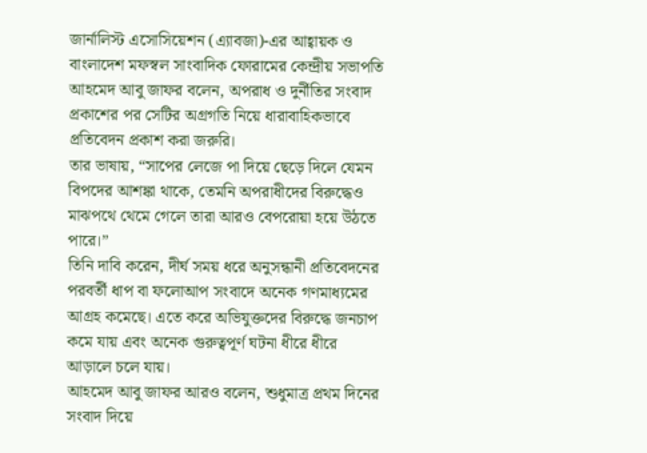জার্নালিস্ট এসোসিয়েশন (এ্যাবজা)-এর আহ্বায়ক ও বাংলাদেশ মফস্বল সাংবাদিক ফোরামের কেন্দ্রীয় সভাপতি আহমেদ আবু জাফর বলেন, অপরাধ ও দুর্নীতির সংবাদ প্রকাশের পর সেটির অগ্রগতি নিয়ে ধারাবাহিকভাবে প্রতিবেদন প্রকাশ করা জরুরি।
তার ভাষায়, “সাপের লেজে পা দিয়ে ছেড়ে দিলে যেমন বিপদের আশঙ্কা থাকে, তেমনি অপরাধীদের বিরুদ্ধেও মাঝপথে থেমে গেলে তারা আরও বেপরোয়া হয়ে উঠতে পারে।”
তিনি দাবি করেন, দীর্ঘ সময় ধরে অনুসন্ধানী প্রতিবেদনের পরবর্তী ধাপ বা ফলোআপ সংবাদে অনেক গণমাধ্যমের আগ্রহ কমেছে। এতে করে অভিযুক্তদের বিরুদ্ধে জনচাপ কমে যায় এবং অনেক গুরুত্বপূর্ণ ঘটনা ধীরে ধীরে আড়ালে চলে যায়।
আহমেদ আবু জাফর আরও বলেন, শুধুমাত্র প্রথম দিনের সংবাদ দিয়ে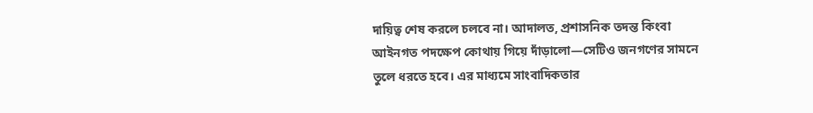দায়িত্ব শেষ করলে চলবে না। আদালত, প্রশাসনিক তদন্ত কিংবা আইনগত পদক্ষেপ কোথায় গিয়ে দাঁড়ালো—সেটিও জনগণের সামনে তুলে ধরতে হবে। এর মাধ্যমে সাংবাদিকতার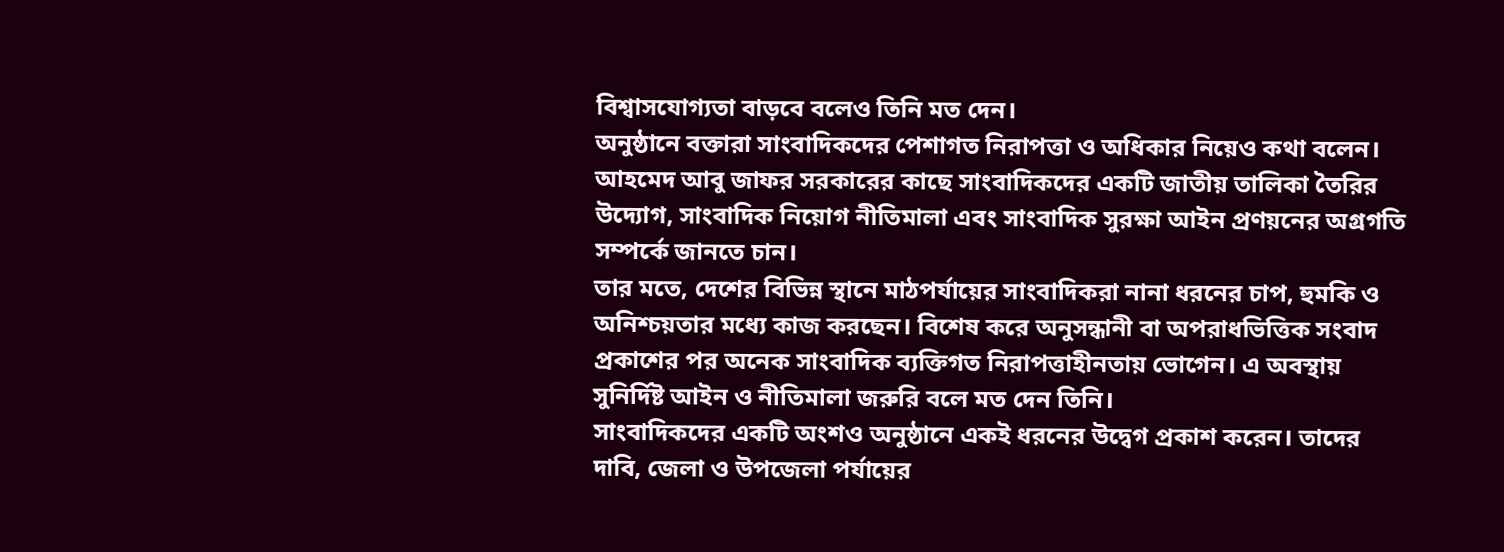বিশ্বাসযোগ্যতা বাড়বে বলেও তিনি মত দেন।
অনুষ্ঠানে বক্তারা সাংবাদিকদের পেশাগত নিরাপত্তা ও অধিকার নিয়েও কথা বলেন। আহমেদ আবু জাফর সরকারের কাছে সাংবাদিকদের একটি জাতীয় তালিকা তৈরির উদ্যোগ, সাংবাদিক নিয়োগ নীতিমালা এবং সাংবাদিক সুরক্ষা আইন প্রণয়নের অগ্রগতি সম্পর্কে জানতে চান।
তার মতে, দেশের বিভিন্ন স্থানে মাঠপর্যায়ের সাংবাদিকরা নানা ধরনের চাপ, হুমকি ও অনিশ্চয়তার মধ্যে কাজ করছেন। বিশেষ করে অনুসন্ধানী বা অপরাধভিত্তিক সংবাদ প্রকাশের পর অনেক সাংবাদিক ব্যক্তিগত নিরাপত্তাহীনতায় ভোগেন। এ অবস্থায় সুনির্দিষ্ট আইন ও নীতিমালা জরুরি বলে মত দেন তিনি।
সাংবাদিকদের একটি অংশও অনুষ্ঠানে একই ধরনের উদ্বেগ প্রকাশ করেন। তাদের দাবি, জেলা ও উপজেলা পর্যায়ের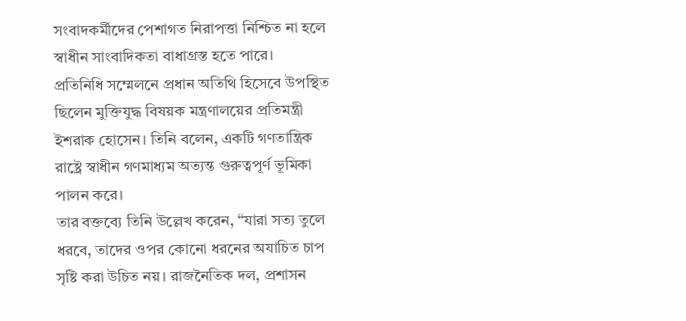সংবাদকর্মীদের পেশাগত নিরাপত্তা নিশ্চিত না হলে স্বাধীন সাংবাদিকতা বাধাগ্রস্ত হতে পারে।
প্রতিনিধি সম্মেলনে প্রধান অতিথি হিসেবে উপস্থিত ছিলেন মুক্তিযুদ্ধ বিষয়ক মন্ত্রণালয়ের প্রতিমন্ত্রী ইশরাক হোসেন। তিনি বলেন, একটি গণতান্ত্রিক রাষ্ট্রে স্বাধীন গণমাধ্যম অত্যন্ত গুরুত্বপূর্ণ ভূমিকা পালন করে।
তার বক্তব্যে তিনি উল্লেখ করেন, “যারা সত্য তুলে ধরবে, তাদের ওপর কোনো ধরনের অযাচিত চাপ সৃষ্টি করা উচিত নয়। রাজনৈতিক দল, প্রশাসন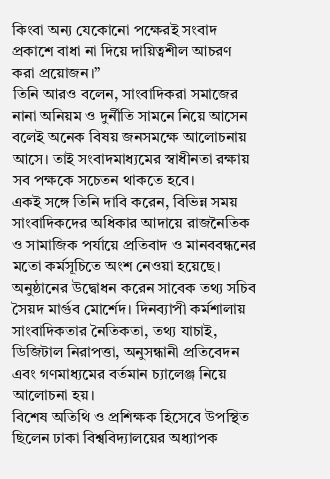কিংবা অন্য যেকোনো পক্ষেরই সংবাদ প্রকাশে বাধা না দিয়ে দায়িত্বশীল আচরণ করা প্রয়োজন।”
তিনি আরও বলেন, সাংবাদিকরা সমাজের নানা অনিয়ম ও দুর্নীতি সামনে নিয়ে আসেন বলেই অনেক বিষয় জনসমক্ষে আলোচনায় আসে। তাই সংবাদমাধ্যমের স্বাধীনতা রক্ষায় সব পক্ষকে সচেতন থাকতে হবে।
একই সঙ্গে তিনি দাবি করেন, বিভিন্ন সময় সাংবাদিকদের অধিকার আদায়ে রাজনৈতিক ও সামাজিক পর্যায়ে প্রতিবাদ ও মানববন্ধনের মতো কর্মসূচিতে অংশ নেওয়া হয়েছে।
অনুষ্ঠানের উদ্বোধন করেন সাবেক তথ্য সচিব সৈয়দ মার্গুব মোর্শেদ। দিনব্যাপী কর্মশালায় সাংবাদিকতার নৈতিকতা, তথ্য যাচাই, ডিজিটাল নিরাপত্তা, অনুসন্ধানী প্রতিবেদন এবং গণমাধ্যমের বর্তমান চ্যালেঞ্জ নিয়ে আলোচনা হয়।
বিশেষ অতিথি ও প্রশিক্ষক হিসেবে উপস্থিত ছিলেন ঢাকা বিশ্ববিদ্যালয়ের অধ্যাপক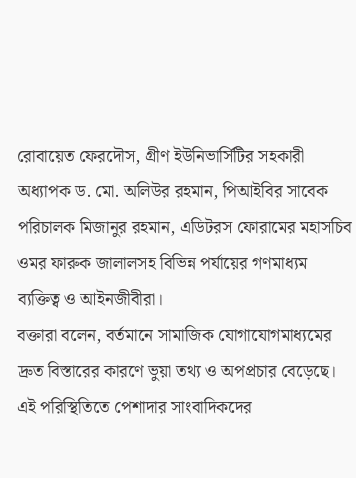রোবায়েত ফেরদৌস, গ্রীণ ইউনিভার্সিটির সহকারী অধ্যাপক ড. মো. অলিউর রহমান, পিআইবির সাবেক পরিচালক মিজানুর রহমান, এডিটরস ফোরামের মহাসচিব ওমর ফারুক জালালসহ বিভিন্ন পর্যায়ের গণমাধ্যম ব্যক্তিত্ব ও আইনজীবীরা।
বক্তারা বলেন, বর্তমানে সামাজিক যোগাযোগমাধ্যমের দ্রুত বিস্তারের কারণে ভুয়া তথ্য ও অপপ্রচার বেড়েছে। এই পরিস্থিতিতে পেশাদার সাংবাদিকদের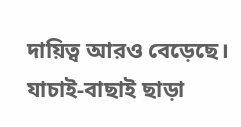দায়িত্ব আরও বেড়েছে। যাচাই-বাছাই ছাড়া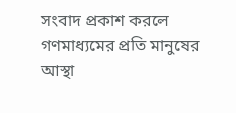সংবাদ প্রকাশ করলে গণমাধ্যমের প্রতি মানুষের আস্থা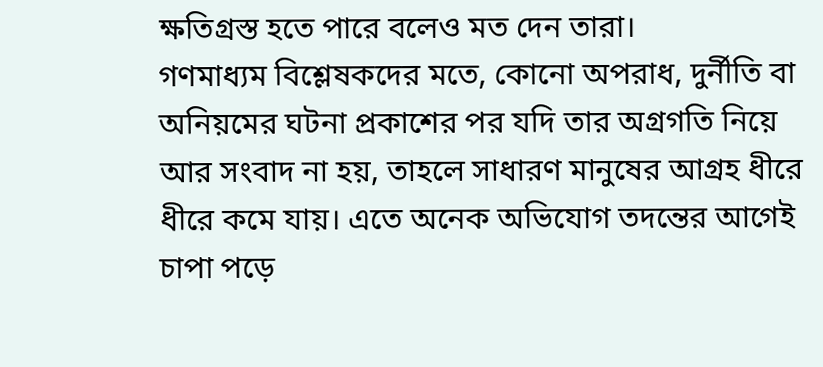ক্ষতিগ্রস্ত হতে পারে বলেও মত দেন তারা।
গণমাধ্যম বিশ্লেষকদের মতে, কোনো অপরাধ, দুর্নীতি বা অনিয়মের ঘটনা প্রকাশের পর যদি তার অগ্রগতি নিয়ে আর সংবাদ না হয়, তাহলে সাধারণ মানুষের আগ্রহ ধীরে ধীরে কমে যায়। এতে অনেক অভিযোগ তদন্তের আগেই চাপা পড়ে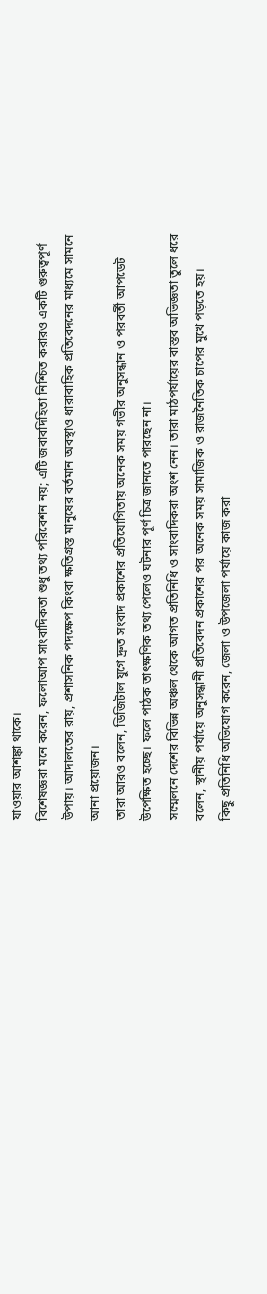যাওয়ার আশঙ্কা থাকে।
বিশেষজ্ঞরা মনে করেন, ফলোআপ সাংবাদিকতা শুধু তথ্য পরিবেশন নয়; এটি জবাবদিহিতা নিশ্চিত করারও একটি গুরুত্বপূর্ণ উপায়। আদালতের রায়, প্রশাসনিক পদক্ষেপ কিংবা ক্ষতিগ্রস্ত মানুষের বর্তমান অবস্থাও ধারাবাহিক প্রতিবেদনের মাধ্যমে সামনে আনা প্রয়োজন।
তারা আরও বলেন, ডিজিটাল যুগে দ্রুত সংবাদ প্রকাশের প্রতিযোগিতায় অনেক সময় গভীর অনুসন্ধান ও পরবর্তী আপডেট উপেক্ষিত হচ্ছে। ফলে পাঠক তাৎক্ষণিক তথ্য পেলেও ঘটনার পূর্ণ চিত্র জানতে পারছেন না।
সম্মেলনে দেশের বিভিন্ন অঞ্চল থেকে আগত প্রতিনিধি ও সাংবাদিকরা অংশ নেন। তারা মাঠপর্যায়ের বাস্তব অভিজ্ঞতা তুলে ধরে বলেন, স্থানীয় পর্যায়ে অনুসন্ধানী প্রতিবেদন প্রকাশের পর অনেক সময় সামাজিক ও রাজনৈতিক চাপের মুখে পড়তে হয়।
কিছু প্রতিনিধি অভিযোগ করেন, জেলা ও উপজেলা পর্যায়ে কাজ করা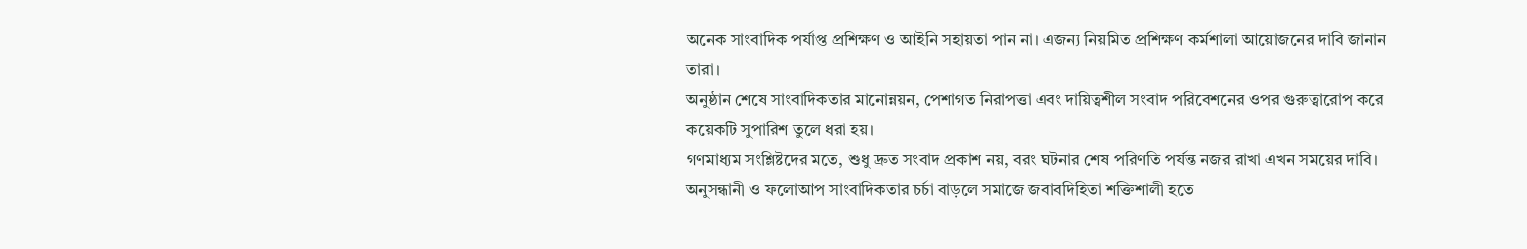অনেক সাংবাদিক পর্যাপ্ত প্রশিক্ষণ ও আইনি সহায়তা পান না। এজন্য নিয়মিত প্রশিক্ষণ কর্মশালা আয়োজনের দাবি জানান তারা।
অনুষ্ঠান শেষে সাংবাদিকতার মানোন্নয়ন, পেশাগত নিরাপত্তা এবং দায়িত্বশীল সংবাদ পরিবেশনের ওপর গুরুত্বারোপ করে কয়েকটি সুপারিশ তুলে ধরা হয়।
গণমাধ্যম সংশ্লিষ্টদের মতে, শুধু দ্রুত সংবাদ প্রকাশ নয়, বরং ঘটনার শেষ পরিণতি পর্যন্ত নজর রাখা এখন সময়ের দাবি। অনুসন্ধানী ও ফলোআপ সাংবাদিকতার চর্চা বাড়লে সমাজে জবাবদিহিতা শক্তিশালী হতে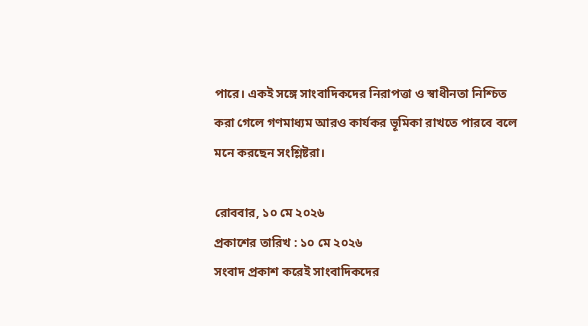পারে। একই সঙ্গে সাংবাদিকদের নিরাপত্তা ও স্বাধীনতা নিশ্চিত করা গেলে গণমাধ্যম আরও কার্যকর ভূমিকা রাখতে পারবে বলে মনে করছেন সংশ্লিষ্টরা।

রোববার, ১০ মে ২০২৬
প্রকাশের তারিখ : ১০ মে ২০২৬
সংবাদ প্রকাশ করেই সাংবাদিকদের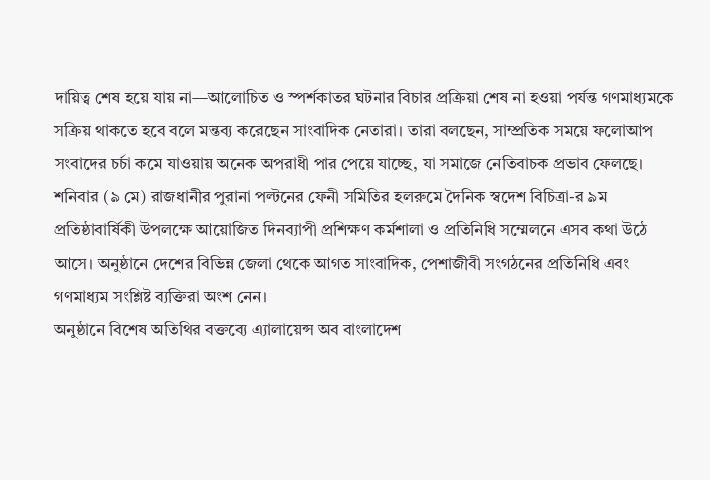দায়িত্ব শেষ হয়ে যায় না—আলোচিত ও স্পর্শকাতর ঘটনার বিচার প্রক্রিয়া শেষ না হওয়া পর্যন্ত গণমাধ্যমকে সক্রিয় থাকতে হবে বলে মন্তব্য করেছেন সাংবাদিক নেতারা। তারা বলছেন, সাম্প্রতিক সময়ে ফলোআপ সংবাদের চর্চা কমে যাওয়ায় অনেক অপরাধী পার পেয়ে যাচ্ছে, যা সমাজে নেতিবাচক প্রভাব ফেলছে।
শনিবার (৯ মে) রাজধানীর পুরানা পল্টনের ফেনী সমিতির হলরুমে দৈনিক স্বদেশ বিচিত্রা-র ৯ম প্রতিষ্ঠাবার্ষিকী উপলক্ষে আয়োজিত দিনব্যাপী প্রশিক্ষণ কর্মশালা ও প্রতিনিধি সম্মেলনে এসব কথা উঠে আসে। অনুষ্ঠানে দেশের বিভিন্ন জেলা থেকে আগত সাংবাদিক, পেশাজীবী সংগঠনের প্রতিনিধি এবং গণমাধ্যম সংশ্লিষ্ট ব্যক্তিরা অংশ নেন।
অনুষ্ঠানে বিশেষ অতিথির বক্তব্যে এ্যালায়েন্স অব বাংলাদেশ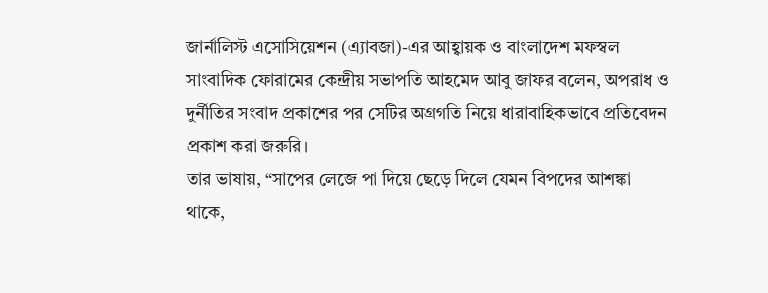জার্নালিস্ট এসোসিয়েশন (এ্যাবজা)-এর আহ্বায়ক ও বাংলাদেশ মফস্বল সাংবাদিক ফোরামের কেন্দ্রীয় সভাপতি আহমেদ আবু জাফর বলেন, অপরাধ ও দুর্নীতির সংবাদ প্রকাশের পর সেটির অগ্রগতি নিয়ে ধারাবাহিকভাবে প্রতিবেদন প্রকাশ করা জরুরি।
তার ভাষায়, “সাপের লেজে পা দিয়ে ছেড়ে দিলে যেমন বিপদের আশঙ্কা থাকে,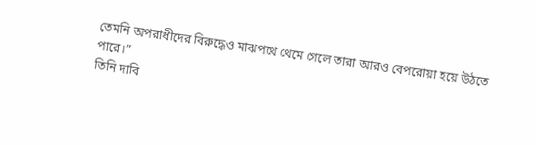তেমনি অপরাধীদের বিরুদ্ধেও মাঝপথে থেমে গেলে তারা আরও বেপরোয়া হয়ে উঠতে পারে।”
তিনি দাবি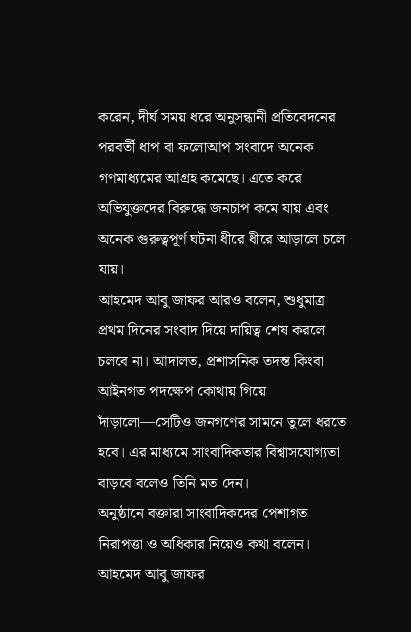করেন, দীর্ঘ সময় ধরে অনুসন্ধানী প্রতিবেদনের পরবর্তী ধাপ বা ফলোআপ সংবাদে অনেক গণমাধ্যমের আগ্রহ কমেছে। এতে করে অভিযুক্তদের বিরুদ্ধে জনচাপ কমে যায় এবং অনেক গুরুত্বপূর্ণ ঘটনা ধীরে ধীরে আড়ালে চলে যায়।
আহমেদ আবু জাফর আরও বলেন, শুধুমাত্র প্রথম দিনের সংবাদ দিয়ে দায়িত্ব শেষ করলে চলবে না। আদালত, প্রশাসনিক তদন্ত কিংবা আইনগত পদক্ষেপ কোথায় গিয়ে দাঁড়ালো—সেটিও জনগণের সামনে তুলে ধরতে হবে। এর মাধ্যমে সাংবাদিকতার বিশ্বাসযোগ্যতা বাড়বে বলেও তিনি মত দেন।
অনুষ্ঠানে বক্তারা সাংবাদিকদের পেশাগত নিরাপত্তা ও অধিকার নিয়েও কথা বলেন। আহমেদ আবু জাফর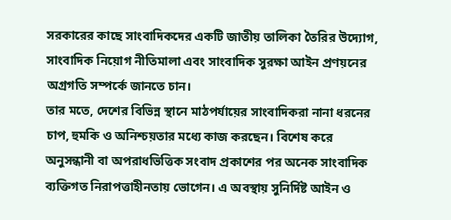সরকারের কাছে সাংবাদিকদের একটি জাতীয় তালিকা তৈরির উদ্যোগ, সাংবাদিক নিয়োগ নীতিমালা এবং সাংবাদিক সুরক্ষা আইন প্রণয়নের অগ্রগতি সম্পর্কে জানতে চান।
তার মতে, দেশের বিভিন্ন স্থানে মাঠপর্যায়ের সাংবাদিকরা নানা ধরনের চাপ, হুমকি ও অনিশ্চয়তার মধ্যে কাজ করছেন। বিশেষ করে অনুসন্ধানী বা অপরাধভিত্তিক সংবাদ প্রকাশের পর অনেক সাংবাদিক ব্যক্তিগত নিরাপত্তাহীনতায় ভোগেন। এ অবস্থায় সুনির্দিষ্ট আইন ও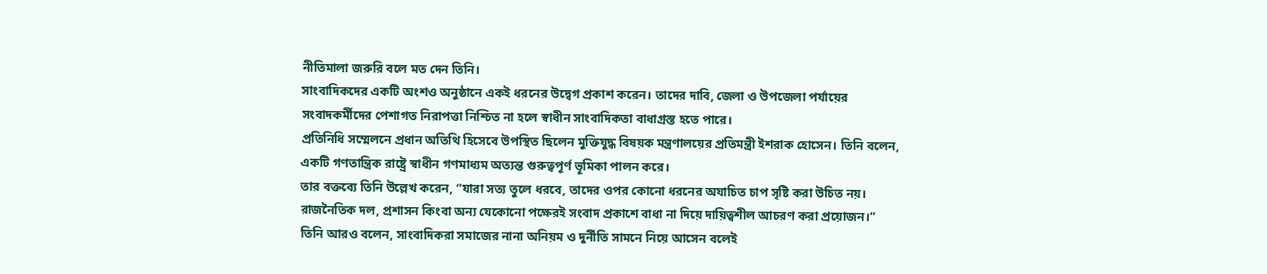নীতিমালা জরুরি বলে মত দেন তিনি।
সাংবাদিকদের একটি অংশও অনুষ্ঠানে একই ধরনের উদ্বেগ প্রকাশ করেন। তাদের দাবি, জেলা ও উপজেলা পর্যায়ের সংবাদকর্মীদের পেশাগত নিরাপত্তা নিশ্চিত না হলে স্বাধীন সাংবাদিকতা বাধাগ্রস্ত হতে পারে।
প্রতিনিধি সম্মেলনে প্রধান অতিথি হিসেবে উপস্থিত ছিলেন মুক্তিযুদ্ধ বিষয়ক মন্ত্রণালয়ের প্রতিমন্ত্রী ইশরাক হোসেন। তিনি বলেন, একটি গণতান্ত্রিক রাষ্ট্রে স্বাধীন গণমাধ্যম অত্যন্ত গুরুত্বপূর্ণ ভূমিকা পালন করে।
তার বক্তব্যে তিনি উল্লেখ করেন, “যারা সত্য তুলে ধরবে, তাদের ওপর কোনো ধরনের অযাচিত চাপ সৃষ্টি করা উচিত নয়। রাজনৈতিক দল, প্রশাসন কিংবা অন্য যেকোনো পক্ষেরই সংবাদ প্রকাশে বাধা না দিয়ে দায়িত্বশীল আচরণ করা প্রয়োজন।”
তিনি আরও বলেন, সাংবাদিকরা সমাজের নানা অনিয়ম ও দুর্নীতি সামনে নিয়ে আসেন বলেই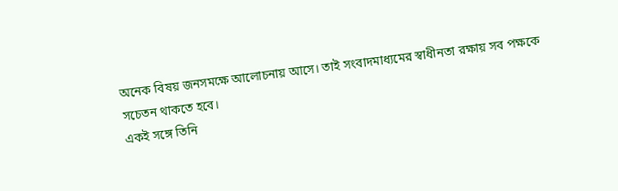অনেক বিষয় জনসমক্ষে আলোচনায় আসে। তাই সংবাদমাধ্যমের স্বাধীনতা রক্ষায় সব পক্ষকে সচেতন থাকতে হবে।
একই সঙ্গে তিনি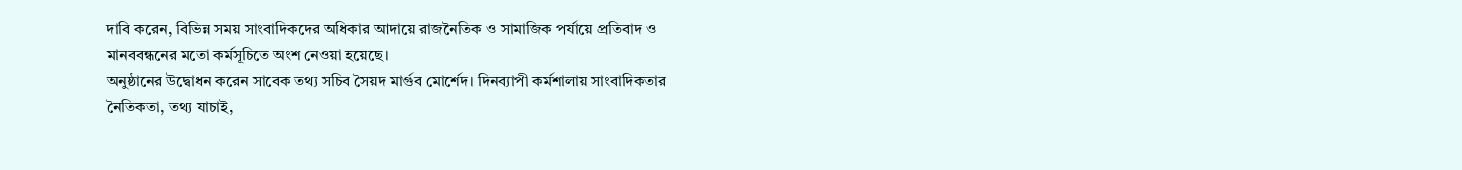দাবি করেন, বিভিন্ন সময় সাংবাদিকদের অধিকার আদায়ে রাজনৈতিক ও সামাজিক পর্যায়ে প্রতিবাদ ও মানববন্ধনের মতো কর্মসূচিতে অংশ নেওয়া হয়েছে।
অনুষ্ঠানের উদ্বোধন করেন সাবেক তথ্য সচিব সৈয়দ মার্গুব মোর্শেদ। দিনব্যাপী কর্মশালায় সাংবাদিকতার নৈতিকতা, তথ্য যাচাই,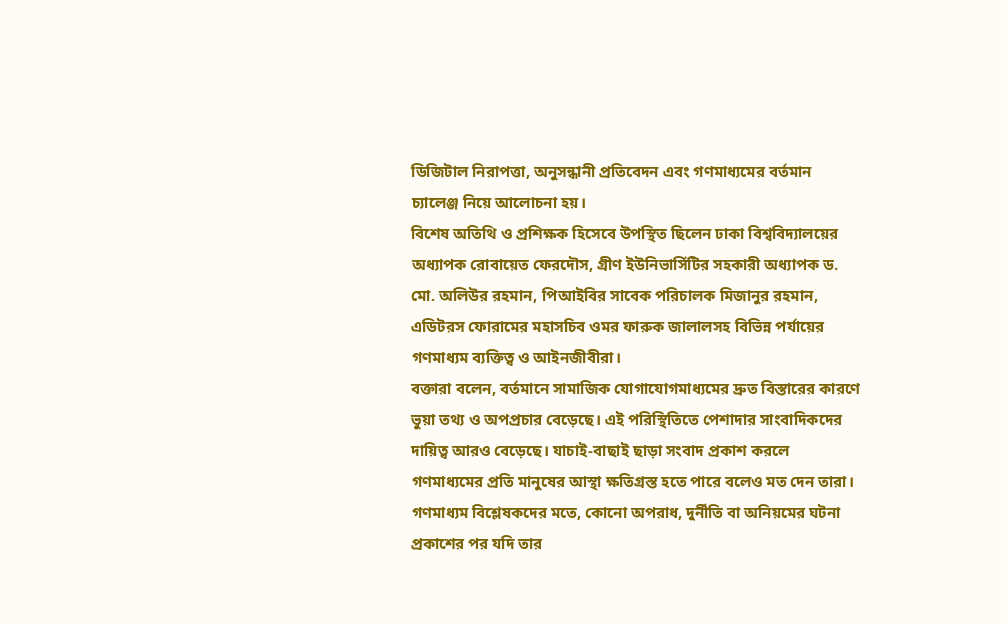ডিজিটাল নিরাপত্তা, অনুসন্ধানী প্রতিবেদন এবং গণমাধ্যমের বর্তমান চ্যালেঞ্জ নিয়ে আলোচনা হয়।
বিশেষ অতিথি ও প্রশিক্ষক হিসেবে উপস্থিত ছিলেন ঢাকা বিশ্ববিদ্যালয়ের অধ্যাপক রোবায়েত ফেরদৌস, গ্রীণ ইউনিভার্সিটির সহকারী অধ্যাপক ড. মো. অলিউর রহমান, পিআইবির সাবেক পরিচালক মিজানুর রহমান, এডিটরস ফোরামের মহাসচিব ওমর ফারুক জালালসহ বিভিন্ন পর্যায়ের গণমাধ্যম ব্যক্তিত্ব ও আইনজীবীরা।
বক্তারা বলেন, বর্তমানে সামাজিক যোগাযোগমাধ্যমের দ্রুত বিস্তারের কারণে ভুয়া তথ্য ও অপপ্রচার বেড়েছে। এই পরিস্থিতিতে পেশাদার সাংবাদিকদের দায়িত্ব আরও বেড়েছে। যাচাই-বাছাই ছাড়া সংবাদ প্রকাশ করলে গণমাধ্যমের প্রতি মানুষের আস্থা ক্ষতিগ্রস্ত হতে পারে বলেও মত দেন তারা।
গণমাধ্যম বিশ্লেষকদের মতে, কোনো অপরাধ, দুর্নীতি বা অনিয়মের ঘটনা প্রকাশের পর যদি তার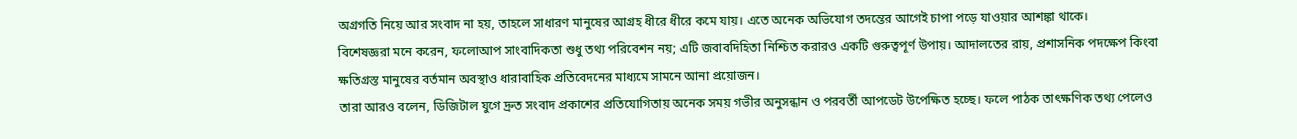অগ্রগতি নিয়ে আর সংবাদ না হয়, তাহলে সাধারণ মানুষের আগ্রহ ধীরে ধীরে কমে যায়। এতে অনেক অভিযোগ তদন্তের আগেই চাপা পড়ে যাওয়ার আশঙ্কা থাকে।
বিশেষজ্ঞরা মনে করেন, ফলোআপ সাংবাদিকতা শুধু তথ্য পরিবেশন নয়; এটি জবাবদিহিতা নিশ্চিত করারও একটি গুরুত্বপূর্ণ উপায়। আদালতের রায়, প্রশাসনিক পদক্ষেপ কিংবা ক্ষতিগ্রস্ত মানুষের বর্তমান অবস্থাও ধারাবাহিক প্রতিবেদনের মাধ্যমে সামনে আনা প্রয়োজন।
তারা আরও বলেন, ডিজিটাল যুগে দ্রুত সংবাদ প্রকাশের প্রতিযোগিতায় অনেক সময় গভীর অনুসন্ধান ও পরবর্তী আপডেট উপেক্ষিত হচ্ছে। ফলে পাঠক তাৎক্ষণিক তথ্য পেলেও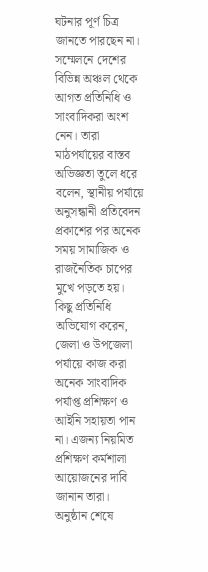ঘটনার পূর্ণ চিত্র জানতে পারছেন না।
সম্মেলনে দেশের বিভিন্ন অঞ্চল থেকে আগত প্রতিনিধি ও সাংবাদিকরা অংশ নেন। তারা মাঠপর্যায়ের বাস্তব অভিজ্ঞতা তুলে ধরে বলেন, স্থানীয় পর্যায়ে অনুসন্ধানী প্রতিবেদন প্রকাশের পর অনেক সময় সামাজিক ও রাজনৈতিক চাপের মুখে পড়তে হয়।
কিছু প্রতিনিধি অভিযোগ করেন, জেলা ও উপজেলা পর্যায়ে কাজ করা অনেক সাংবাদিক পর্যাপ্ত প্রশিক্ষণ ও আইনি সহায়তা পান না। এজন্য নিয়মিত প্রশিক্ষণ কর্মশালা আয়োজনের দাবি জানান তারা।
অনুষ্ঠান শেষে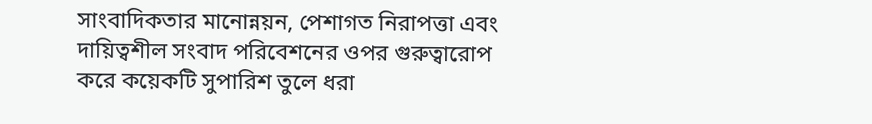সাংবাদিকতার মানোন্নয়ন, পেশাগত নিরাপত্তা এবং দায়িত্বশীল সংবাদ পরিবেশনের ওপর গুরুত্বারোপ করে কয়েকটি সুপারিশ তুলে ধরা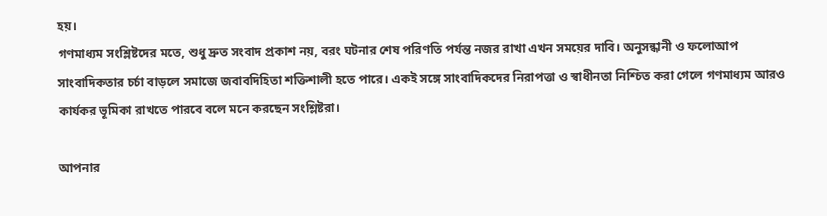হয়।
গণমাধ্যম সংশ্লিষ্টদের মতে, শুধু দ্রুত সংবাদ প্রকাশ নয়, বরং ঘটনার শেষ পরিণতি পর্যন্ত নজর রাখা এখন সময়ের দাবি। অনুসন্ধানী ও ফলোআপ সাংবাদিকতার চর্চা বাড়লে সমাজে জবাবদিহিতা শক্তিশালী হতে পারে। একই সঙ্গে সাংবাদিকদের নিরাপত্তা ও স্বাধীনতা নিশ্চিত করা গেলে গণমাধ্যম আরও কার্যকর ভূমিকা রাখতে পারবে বলে মনে করছেন সংশ্লিষ্টরা।

আপনার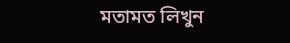মতামত লিখুন